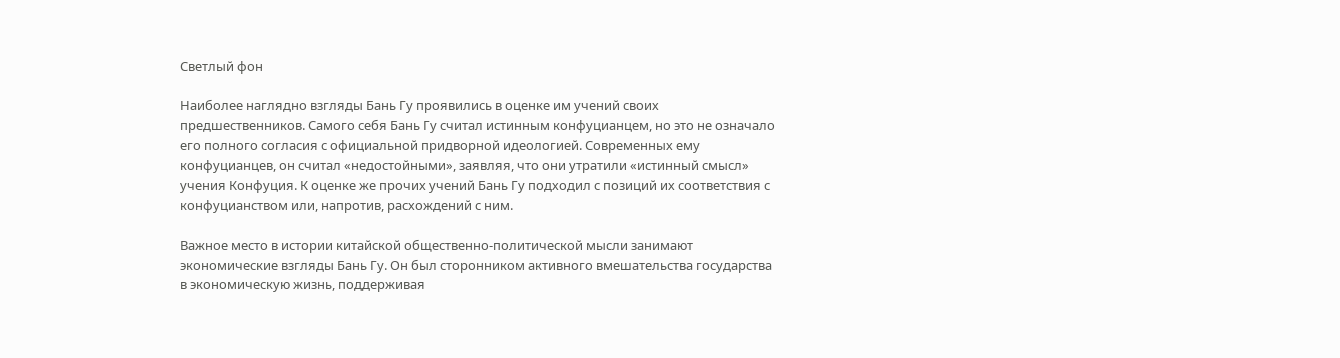Светлый фон

Наиболее наглядно взгляды Бань Гу проявились в оценке им учений своих предшественников. Самого себя Бань Гу считал истинным конфуцианцем, но это не означало его полного согласия с официальной придворной идеологией. Современных ему конфуцианцев, он считал «недостойными», заявляя, что они утратили «истинный смысл» учения Конфуция. К оценке же прочих учений Бань Гу подходил с позиций их соответствия с конфуцианством или, напротив, расхождений с ним.

Важное место в истории китайской общественно-политической мысли занимают экономические взгляды Бань Гу. Он был сторонником активного вмешательства государства в экономическую жизнь, поддерживая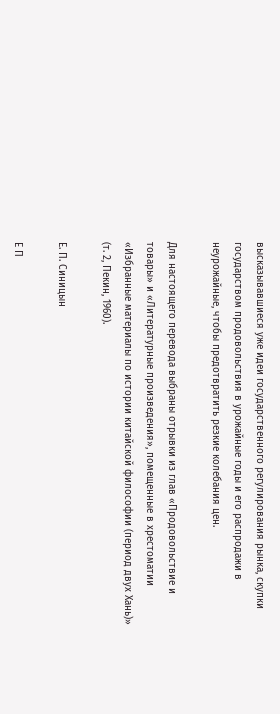высказывавшиеся уже идеи государственного регулирования рынка, скупки государством продовольствия в урожайные годы и его распродажи в неурожайные, чтобы предотвратить резкие колебания цен.

Для настоящего перевода выбраны отрывки из глав «Продовольствие и товары» и «Литературные произведения», помещенные в хрестоматии «Избранные материалы по истории китайской философии (период двух Хань)» (т. 2, Пекин, 1960).

Е. П. Синицын

Е П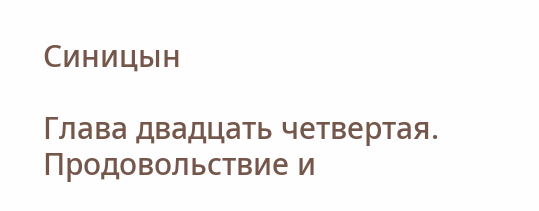Синицын

Глава двадцать четвертая. Продовольствие и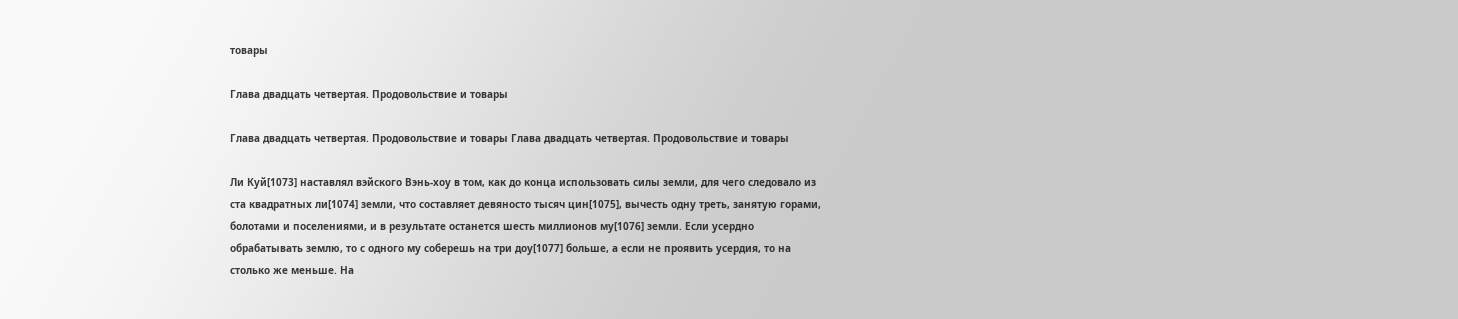товары

Глава двадцать четвертая. Продовольствие и товары

Глава двадцать четвертая. Продовольствие и товары Глава двадцать четвертая. Продовольствие и товары

Ли Куй[1073] наставлял вэйского Вэнь-хоу в том, как до конца использовать силы земли, для чего следовало из ста квадратных ли[1074] земли, что составляет девяносто тысяч цин[1075], вычесть одну треть, занятую горами, болотами и поселениями, и в результате останется шесть миллионов му[1076] земли. Если усердно обрабатывать землю, то с одного му соберешь на три доу[1077] больше, а если не проявить усердия, то на столько же меньше. На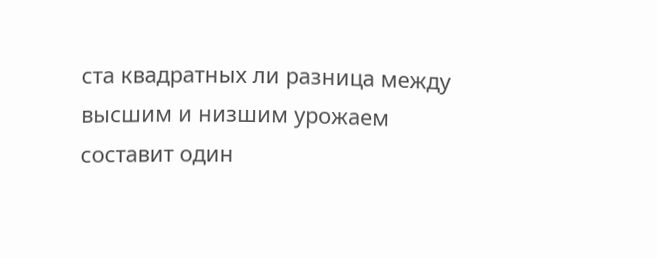ста квадратных ли разница между высшим и низшим урожаем составит один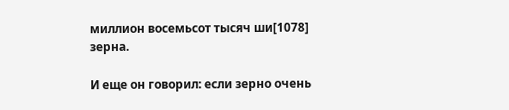миллион восемьсот тысяч ши[1078] зерна.

И еще он говорил: если зерно очень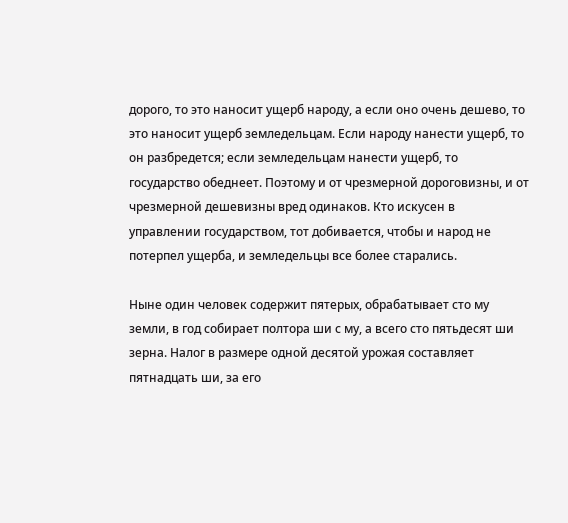дорого, то это наносит ущерб народу, а если оно очень дешево, то это наносит ущерб земледельцам. Если народу нанести ущерб, то он разбредется; если земледельцам нанести ущерб, то государство обеднеет. Поэтому и от чрезмерной дороговизны, и от чрезмерной дешевизны вред одинаков. Кто искусен в управлении государством, тот добивается, чтобы и народ не потерпел ущерба, и земледельцы все более старались.

Ныне один человек содержит пятерых, обрабатывает сто му земли, в год собирает полтора ши с му, а всего сто пятьдесят ши зерна. Налог в размере одной десятой урожая составляет пятнадцать ши, за его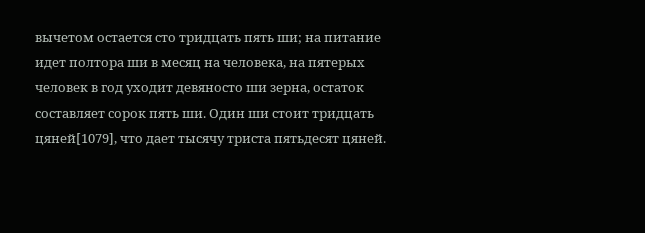вычетом остается сто тридцать пять ши; на питание идет полтора ши в месяц на человека, на пятерых человек в год уходит девяносто ши зерна, остаток составляет сорок пять ши. Один ши стоит тридцать цяней[1079], что дает тысячу триста пятьдесят цяней.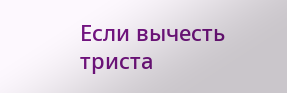Если вычесть триста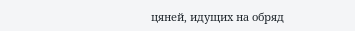цяней, идущих на обряд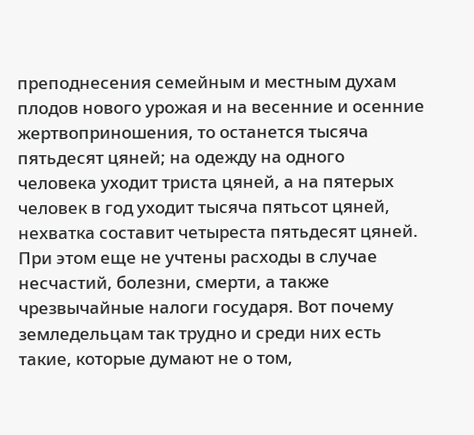преподнесения семейным и местным духам плодов нового урожая и на весенние и осенние жертвоприношения, то останется тысяча пятьдесят цяней; на одежду на одного человека уходит триста цяней, а на пятерых человек в год уходит тысяча пятьсот цяней, нехватка составит четыреста пятьдесят цяней. При этом еще не учтены расходы в случае несчастий, болезни, смерти, а также чрезвычайные налоги государя. Вот почему земледельцам так трудно и среди них есть такие, которые думают не о том,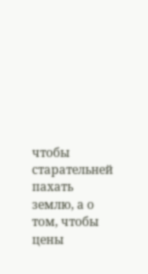чтобы старательней пахать землю, а о том, чтобы цены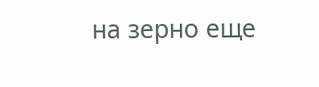на зерно еще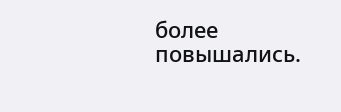более повышались.